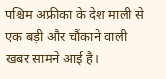पश्चिम अफ्रीका के देश माली से एक बड़ी और चौंकाने वाली खबर सामने आई है।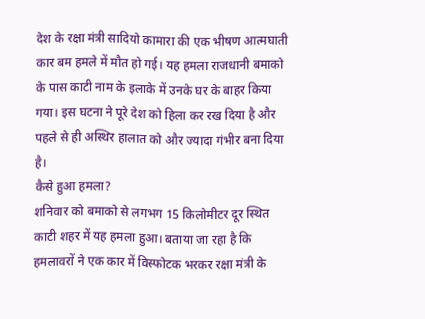देश के रक्षा मंत्री सादियो कामारा की एक भीषण आत्मघाती कार बम हमले में मौत हो गई। यह हमला राजधानी बमाको के पास काटी नाम के इलाके में उनके घर के बाहर किया गया। इस घटना ने पूरे देश को हिला कर रख दिया है और पहले से ही अस्थिर हालात को और ज्यादा गंभीर बना दिया है।
कैसे हुआ हमला?
शनिवार को बमाको से लगभग 15 किलोमीटर दूर स्थित काटी शहर में यह हमला हुआ। बताया जा रहा है कि हमलावरों ने एक कार में विस्फोटक भरकर रक्षा मंत्री के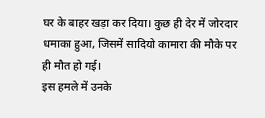घर के बाहर खड़ा कर दिया। कुछ ही देर में जोरदार धमाका हुआ, जिसमें सादियो कामारा की मौके पर ही मौत हो गई।
इस हमले में उनके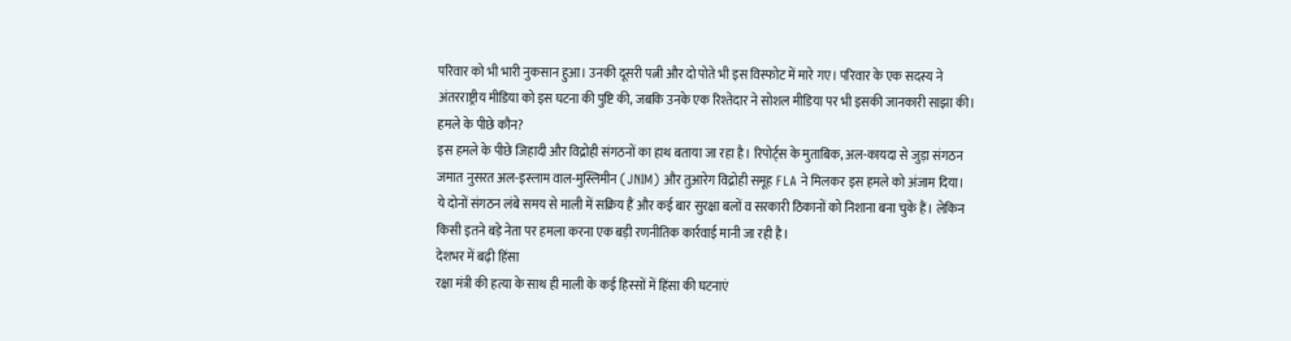परिवार को भी भारी नुकसान हुआ। उनकी दूसरी पत्नी और दो पोते भी इस विस्फोट में मारे गए। परिवार के एक सदस्य ने अंतरराष्ट्रीय मीडिया को इस घटना की पुष्टि की, जबकि उनके एक रिश्तेदार ने सोशल मीडिया पर भी इसकी जानकारी साझा की।
हमले के पीछे कौन?
इस हमले के पीछे जिहादी और विद्रोही संगठनों का हाथ बताया जा रहा है। रिपोर्ट्स के मुताबिक, अल-कायदा से जुड़ा संगठन जमात नुसरत अल-इस्लाम वाल-मुस्लिमीन (JNIM) और तुआरेग विद्रोही समूह FLA ने मिलकर इस हमले को अंजाम दिया।
ये दोनों संगठन लंबे समय से माली में सक्रिय हैं और कई बार सुरक्षा बलों व सरकारी ठिकानों को निशाना बना चुके हैं। लेकिन किसी इतने बड़े नेता पर हमला करना एक बड़ी रणनीतिक कार्रवाई मानी जा रही है।
देशभर में बढ़ी हिंसा
रक्षा मंत्री की हत्या के साथ ही माली के कई हिस्सों में हिंसा की घटनाएं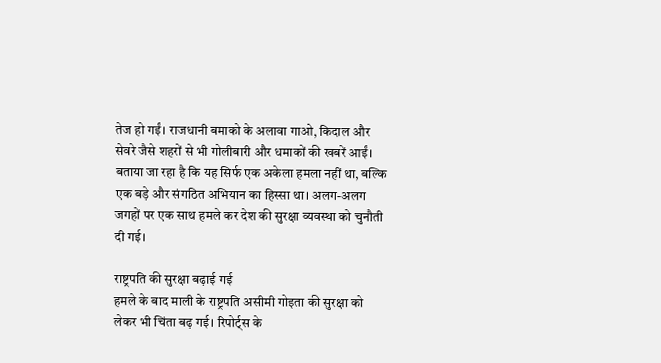तेज हो गईं। राजधानी बमाको के अलावा गाओ, किदाल और सेवरे जैसे शहरों से भी गोलीबारी और धमाकों की खबरें आईं।
बताया जा रहा है कि यह सिर्फ एक अकेला हमला नहीं था, बल्कि एक बड़े और संगठित अभियान का हिस्सा था। अलग-अलग जगहों पर एक साथ हमले कर देश की सुरक्षा व्यवस्था को चुनौती दी गई।

राष्ट्रपति की सुरक्षा बढ़ाई गई
हमले के बाद माली के राष्ट्रपति असीमी गोइता की सुरक्षा को लेकर भी चिंता बढ़ गई। रिपोर्ट्स के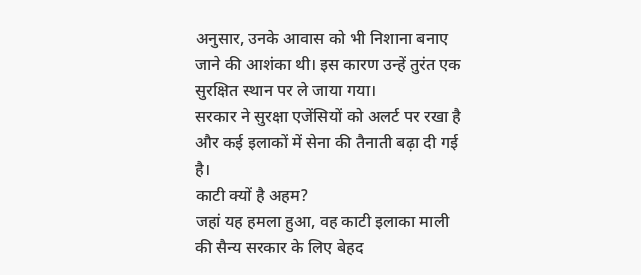अनुसार, उनके आवास को भी निशाना बनाए जाने की आशंका थी। इस कारण उन्हें तुरंत एक सुरक्षित स्थान पर ले जाया गया।
सरकार ने सुरक्षा एजेंसियों को अलर्ट पर रखा है और कई इलाकों में सेना की तैनाती बढ़ा दी गई है।
काटी क्यों है अहम?
जहां यह हमला हुआ, वह काटी इलाका माली की सैन्य सरकार के लिए बेहद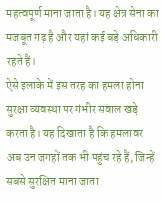महत्वपूर्ण माना जाता है। यह क्षेत्र सेना का मजबूत गढ़ है और यहां कई बड़े अधिकारी रहते हैं।
ऐसे इलाके में इस तरह का हमला होना सुरक्षा व्यवस्था पर गंभीर सवाल खड़े करता है। यह दिखाता है कि हमलावर अब उन जगहों तक भी पहुंच रहे हैं, जिन्हें सबसे सुरक्षित माना जाता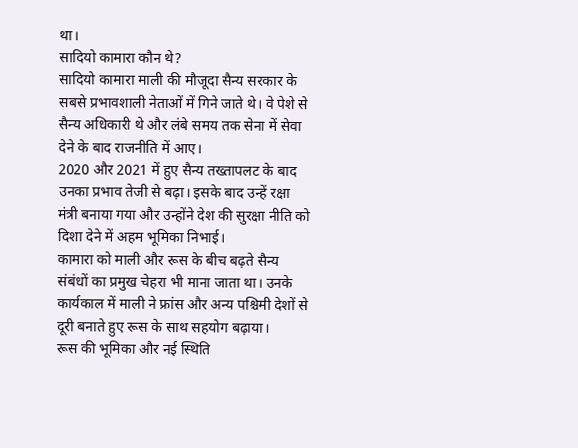था।
सादियो कामारा कौन थे?
सादियो कामारा माली की मौजूदा सैन्य सरकार के सबसे प्रभावशाली नेताओं में गिने जाते थे। वे पेशे से सैन्य अधिकारी थे और लंबे समय तक सेना में सेवा देने के बाद राजनीति में आए।
2020 और 2021 में हुए सैन्य तख्तापलट के बाद उनका प्रभाव तेजी से बढ़ा। इसके बाद उन्हें रक्षा मंत्री बनाया गया और उन्होंने देश की सुरक्षा नीति को दिशा देने में अहम भूमिका निभाई।
कामारा को माली और रूस के बीच बढ़ते सैन्य संबंधों का प्रमुख चेहरा भी माना जाता था। उनके कार्यकाल में माली ने फ्रांस और अन्य पश्चिमी देशों से दूरी बनाते हुए रूस के साथ सहयोग बढ़ाया।
रूस की भूमिका और नई स्थिति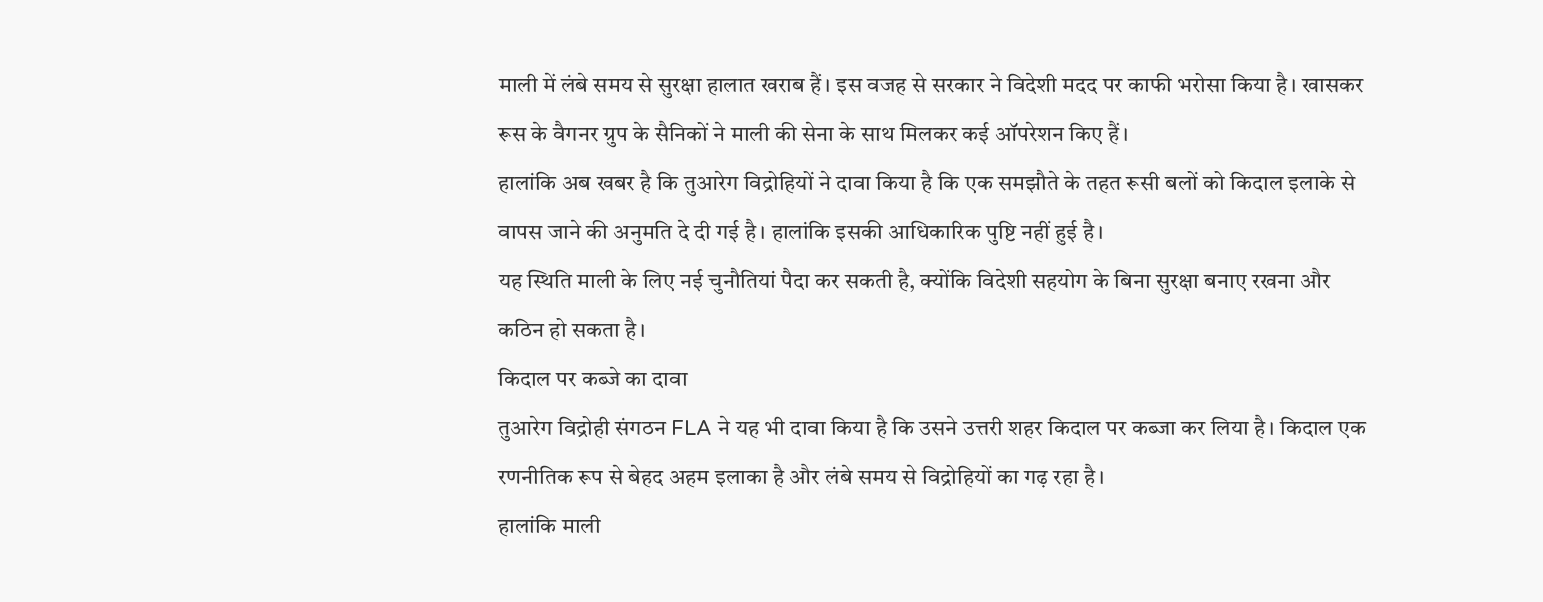माली में लंबे समय से सुरक्षा हालात खराब हैं। इस वजह से सरकार ने विदेशी मदद पर काफी भरोसा किया है। खासकर रूस के वैगनर ग्रुप के सैनिकों ने माली की सेना के साथ मिलकर कई ऑपरेशन किए हैं।
हालांकि अब खबर है कि तुआरेग विद्रोहियों ने दावा किया है कि एक समझौते के तहत रूसी बलों को किदाल इलाके से वापस जाने की अनुमति दे दी गई है। हालांकि इसकी आधिकारिक पुष्टि नहीं हुई है।
यह स्थिति माली के लिए नई चुनौतियां पैदा कर सकती है, क्योंकि विदेशी सहयोग के बिना सुरक्षा बनाए रखना और कठिन हो सकता है।
किदाल पर कब्जे का दावा
तुआरेग विद्रोही संगठन FLA ने यह भी दावा किया है कि उसने उत्तरी शहर किदाल पर कब्जा कर लिया है। किदाल एक रणनीतिक रूप से बेहद अहम इलाका है और लंबे समय से विद्रोहियों का गढ़ रहा है।
हालांकि माली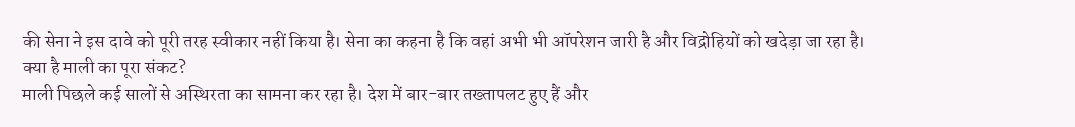की सेना ने इस दावे को पूरी तरह स्वीकार नहीं किया है। सेना का कहना है कि वहां अभी भी ऑपरेशन जारी है और विद्रोहियों को खदेड़ा जा रहा है।
क्या है माली का पूरा संकट?
माली पिछले कई सालों से अस्थिरता का सामना कर रहा है। देश में बार-बार तख्तापलट हुए हैं और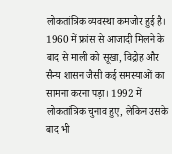लोकतांत्रिक व्यवस्था कमजोर हुई है।
1960 में फ्रांस से आजादी मिलने के बाद से माली को सूखा, विद्रोह और सैन्य शासन जैसी कई समस्याओं का सामना करना पड़ा। 1992 में लोकतांत्रिक चुनाव हुए, लेकिन उसके बाद भी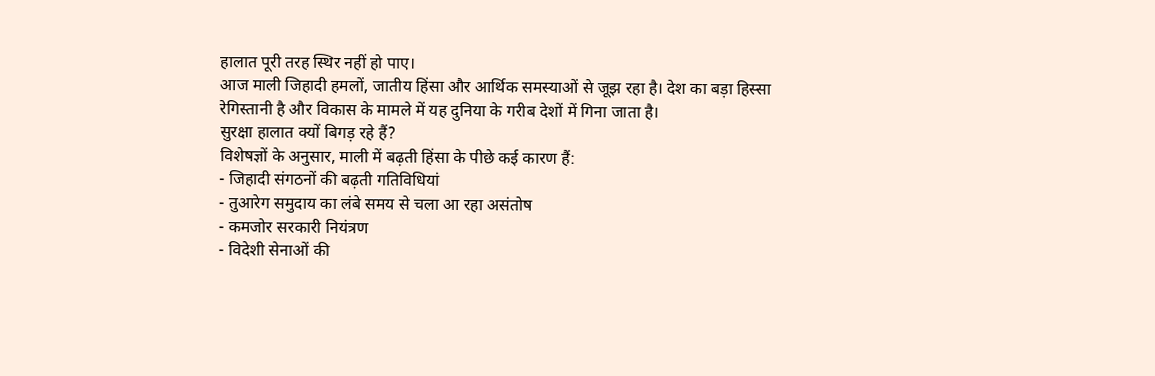हालात पूरी तरह स्थिर नहीं हो पाए।
आज माली जिहादी हमलों, जातीय हिंसा और आर्थिक समस्याओं से जूझ रहा है। देश का बड़ा हिस्सा रेगिस्तानी है और विकास के मामले में यह दुनिया के गरीब देशों में गिना जाता है।
सुरक्षा हालात क्यों बिगड़ रहे हैं?
विशेषज्ञों के अनुसार, माली में बढ़ती हिंसा के पीछे कई कारण हैं:
- जिहादी संगठनों की बढ़ती गतिविधियां
- तुआरेग समुदाय का लंबे समय से चला आ रहा असंतोष
- कमजोर सरकारी नियंत्रण
- विदेशी सेनाओं की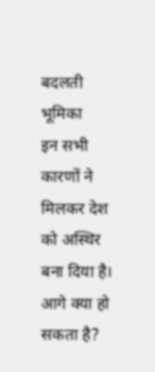बदलती भूमिका
इन सभी कारणों ने मिलकर देश को अस्थिर बना दिया है।
आगे क्या हो सकता है?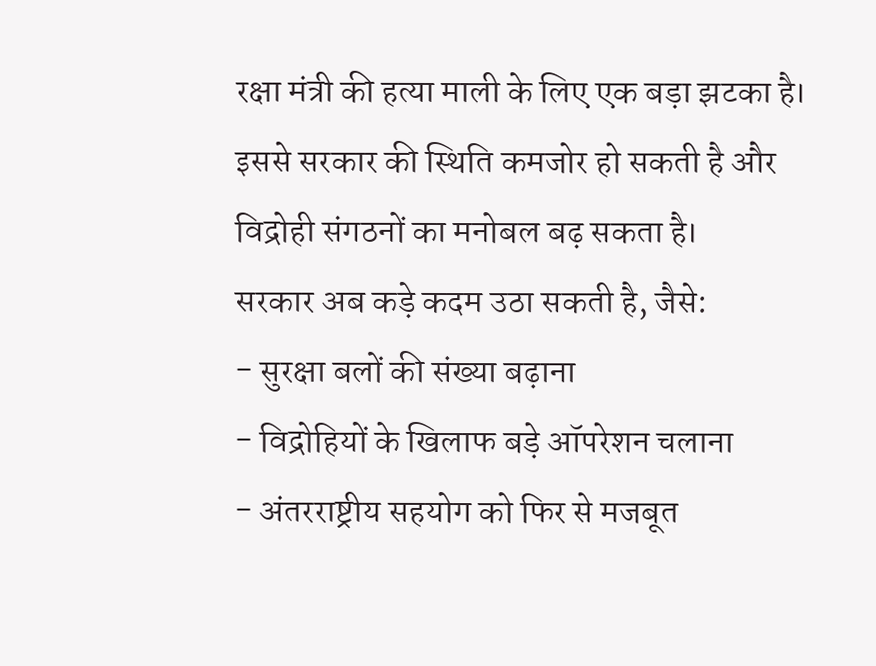रक्षा मंत्री की हत्या माली के लिए एक बड़ा झटका है। इससे सरकार की स्थिति कमजोर हो सकती है और विद्रोही संगठनों का मनोबल बढ़ सकता है।
सरकार अब कड़े कदम उठा सकती है, जैसे:
- सुरक्षा बलों की संख्या बढ़ाना
- विद्रोहियों के खिलाफ बड़े ऑपरेशन चलाना
- अंतरराष्ट्रीय सहयोग को फिर से मजबूत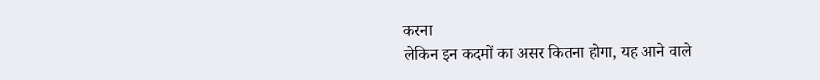करना
लेकिन इन कदमों का असर कितना होगा, यह आने वाले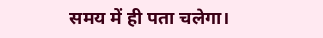समय में ही पता चलेगा।